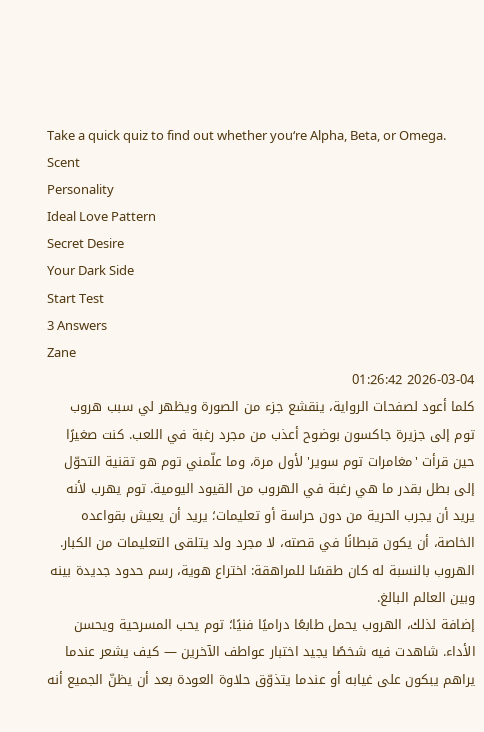Take a quick quiz to find out whether you‘re Alpha, Beta, or Omega.
Scent
Personality
Ideal Love Pattern
Secret Desire
Your Dark Side
Start Test
3 Answers
Zane
2026-03-04 01:26:42
كلما أعود لصفحات الرواية، ينقشع جزء من الصورة ويظهر لي سبب هروب توم إلى جزيرة جاكسون بوضوح أعذب من مجرد رغبة في اللعب. كنت صغيرًا حين قرأت 'مغامرات توم سوير' لأول مرة، وما علّمني توم هو تقنية التحوّل إلى بطل بقدر ما هي رغبة في الهروب من القيود اليومية. توم يهرب لأنه يريد أن يجرب الحرية من دون حراسة أو تعليمات؛ يريد أن يعيش بقواعده الخاصة، أن يكون قبطانًا في قصته، لا مجرد ولد يتلقى التعليمات من الكبار. الهروب بالنسبة له كان طقسًا للمراهقة: اختراع هوية، رسم حدود جديدة بينه وبين العالم البالغ.
إضافة لذلك، الهروب يحمل طابعًا دراميًا فنيًا؛ توم يحب المسرحية ويحسن الأداء. شاهدت فيه شخصًا يجيد اختبار عواطف الآخرين — كيف يشعر عندما يراهم يبكون على غيابه أو عندما يتذوّق حلاوة العودة بعد أن يظنّ الجميع أنه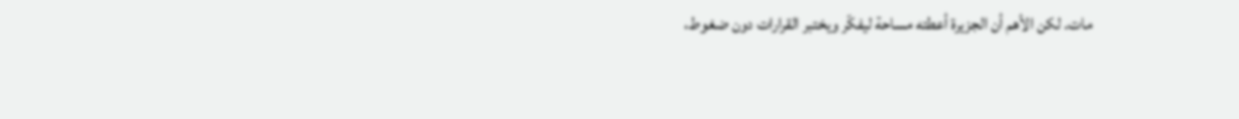مات. لكن الأهم أن الجزيرة أعطته مساحة ليفكّر ويختبر القرارات دون ضغوط،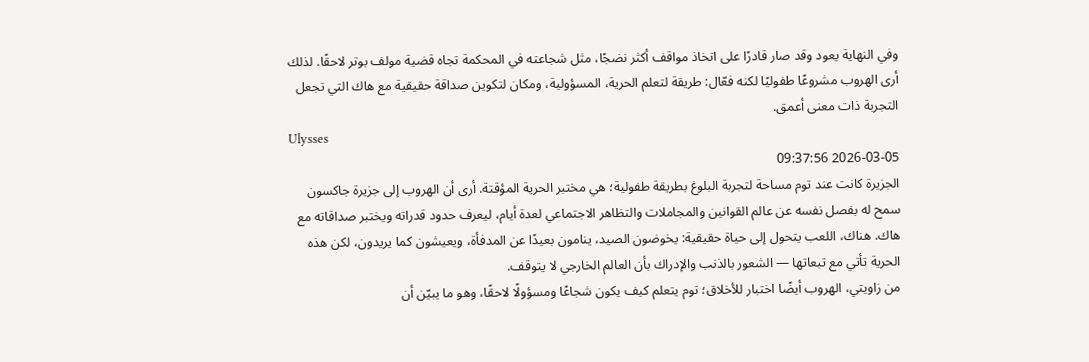وفي النهاية يعود وقد صار قادرًا على اتخاذ مواقف أكثر نضجًا، مثل شجاعته في المحكمة تجاه قضية مولف بوتر لاحقًا. لذلك أرى الهروب مشروعًا طفوليًا لكنه فعّال: طريقة لتعلم الحرية، المسؤولية، ومكان لتكوين صداقة حقيقية مع هاك التي تجعل التجربة ذات معنى أعمق.
Ulysses
2026-03-05 09:37:56
الجزيرة كانت عند توم مساحة لتجربة البلوغ بطريقة طفولية؛ هي مختبر الحرية المؤقتة. أرى أن الهروب إلى جزيرة جاكسون سمح له بفصل نفسه عن عالم القوانين والمجاملات والتظاهر الاجتماعي لعدة أيام، ليعرف حدود قدراته ويختبر صداقاته مع هاك. هناك، اللعب يتحول إلى حياة حقيقية: يخوضون الصيد، ينامون بعيدًا عن المدفأة، ويعيشون كما يريدون، لكن هذه الحرية تأتي مع تبعاتها — الشعور بالذنب والإدراك بأن العالم الخارجي لا يتوقف.
من زاويتي، الهروب أيضًا اختبار للأخلاق؛ توم يتعلم كيف يكون شجاعًا ومسؤولًا لاحقًا، وهو ما يبيّن أن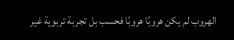الهروب لم يكن هروبًا هروبًا فحسب بل تجربة تربوية غير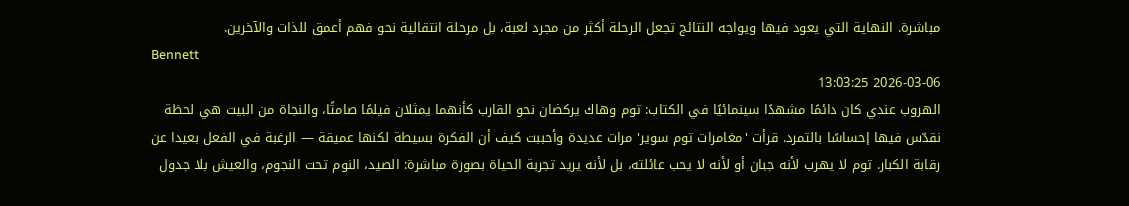مباشرة. النهاية التي يعود فيها ويواجه النتائج تجعل الرحلة أكثر من مجرد لعبة، بل مرحلة انتقالية نحو فهم أعمق للذات والآخرين.
Bennett
2026-03-06 13:03:25
الهروب عندي كان دائمًا مشهدًا سينمائيًا في الكتاب: توم وهاك يركضان نحو القارب كأنهما يمثلان فيلمًا صامتًا، والنجاة من البيت هي لحظة نقدّس فيها إحساسًا بالتمرد. قرأت 'مغامرات توم سوير' مرات عديدة وأحببت كيف أن الفكرة بسيطة لكنها عميقة — الرغبة في الفعل بعيدا عن رقابة الكبار. توم لا يهرب لأنه جبان أو لأنه لا يحب عائلته، بل لأنه يريد تجربة الحياة بصورة مباشرة: الصيد، النوم تحت النجوم، والعيش بلا جدول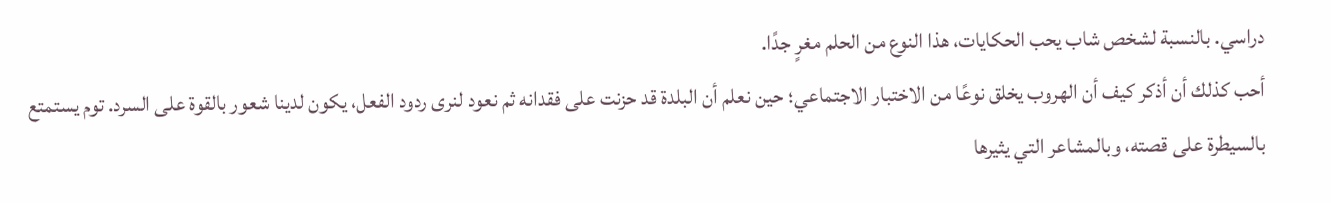دراسي. بالنسبة لشخص شاب يحب الحكايات، هذا النوع من الحلم مغرٍ جدًا.
أحب كذلك أن أذكر كيف أن الهروب يخلق نوعًا من الاختبار الاجتماعي؛ حين نعلم أن البلدة قد حزنت على فقدانه ثم نعود لنرى ردود الفعل، يكون لدينا شعور بالقوة على السرد. توم يستمتع بالسيطرة على قصته، وبالمشاعر التي يثيرها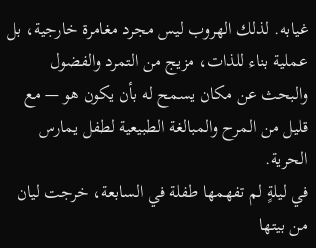غيابه. لذلك الهروب ليس مجرد مغامرة خارجية، بل عملية بناء للذات، مزيج من التمرد والفضول والبحث عن مكان يسمح له بأن يكون هو — مع قليل من المرح والمبالغة الطبيعية لطفل يمارس الحرية.
في ليلةٍ لم تفهمها طفلة في السابعة، خرجت ليان من بيتها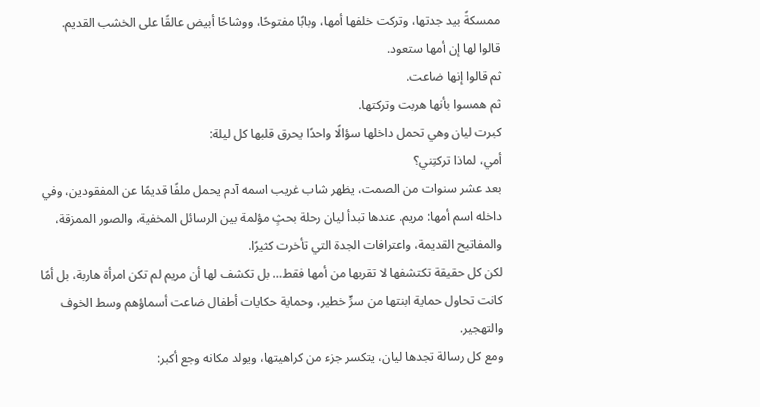ممسكةً بيد جدتها، وتركت خلفها أمها، وبابًا مفتوحًا، ووشاحًا أبيض عالقًا على الخشب القديم.
قالوا لها إن أمها ستعود.
ثم قالوا إنها ضاعت.
ثم همسوا بأنها هربت وتركتها.
كبرت ليان وهي تحمل داخلها سؤالًا واحدًا يحرق قلبها كل ليلة:
أمي، لماذا تركتِني؟
بعد عشر سنوات من الصمت، يظهر شاب غريب اسمه آدم يحمل ملفًا قديمًا عن المفقودين، وفي داخله اسم أمها: مريم. عندها تبدأ ليان رحلة بحثٍ مؤلمة بين الرسائل المخفية، والصور الممزقة، والمفاتيح القديمة، واعترافات الجدة التي تأخرت كثيرًا.
لكن كل حقيقة تكتشفها لا تقربها من أمها فقط… بل تكشف لها أن مريم لم تكن امرأة هاربة، بل أمًا كانت تحاول حماية ابنتها من سرٍّ خطير، وحماية حكايات أطفال ضاعت أسماؤهم وسط الخوف والتهجير.
ومع كل رسالة تجدها ليان، يتكسر جزء من كراهيتها، ويولد مكانه وجع أكبر: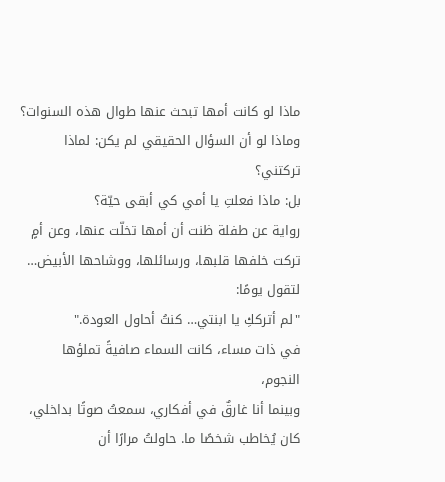ماذا لو كانت أمها تبحث عنها طوال هذه السنوات؟
وماذا لو أن السؤال الحقيقي لم يكن: لماذا تركتني؟
بل: ماذا فعلتِ يا أمي كي أبقى حيّة؟
رواية عن طفلة ظنت أن أمها تخلّت عنها، وعن أمٍ تركت خلفها قلبها، ورسائلها، ووشاحها الأبيض… لتقول يومًا:
"لم أترككِ يا ابنتي… كنتُ أحاول العودة."
في ذات مساء، كانت السماء صافيةً تملؤها النجوم،
وبينما أنا غارقٌ في أفكاري، سمعتُ صوتًا بداخلي،
كان يُخاطب شخصًا ما. حاولتُ مرارًا أن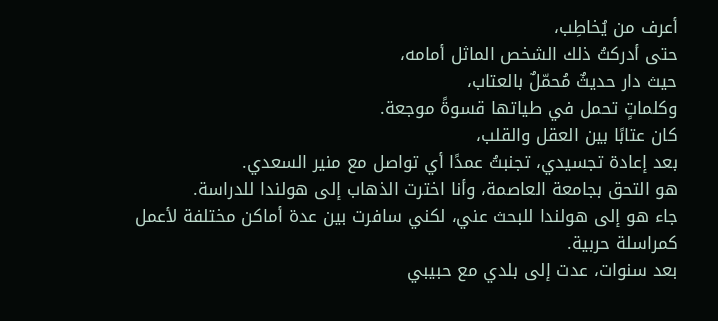أعرف من يُخاطِب،
حتى أدركتُ ذلك الشخص الماثل أمامه،
حيث دار حديثٌ مُحمّلٌ بالعتاب،
وكلماتٍ تحمل في طياتها قسوةً موجعة.
كان عتابًا بين العقل والقلب،
بعد إعادة تجسيدي، تجنبتُ عمدًا أي تواصل مع منير السعدي.
هو التحق بجامعة العاصمة، وأنا اخترت الذهاب إلى هولندا للدراسة.
جاء هو إلى هولندا للبحث عني، لكني سافرت بين عدة أماكن مختلفة لأعمل كمراسلة حربية.
بعد سنوات، عدت إلى بلدي مع حبيبي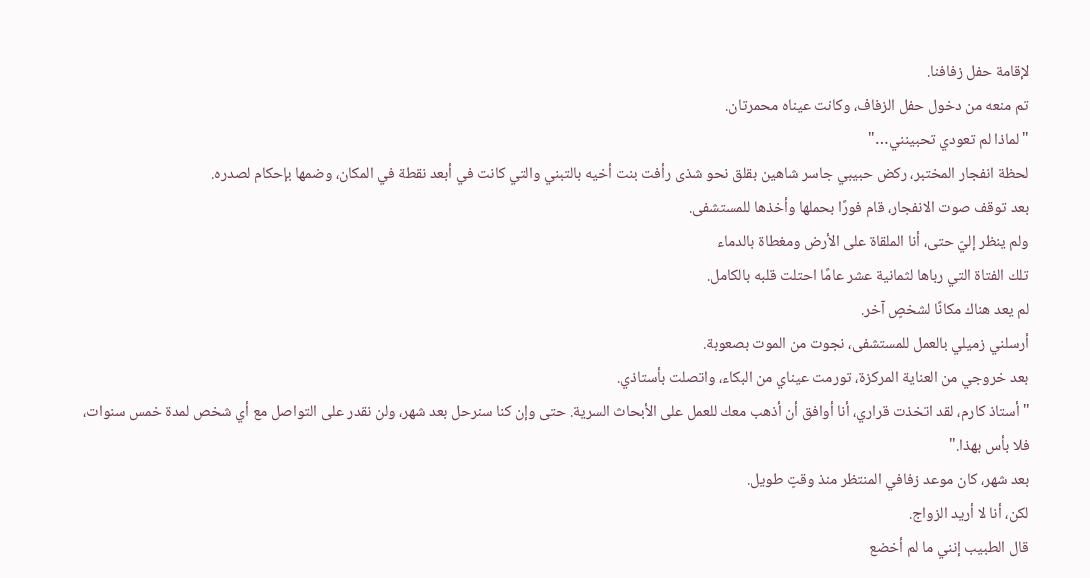لإقامة حفل زفافنا.
تم منعه من دخول حفل الزفاف، وكانت عيناه محمرتان.
"لماذا لم تعودي تحبينني…"
لحظة انفجار المختبر، ركض حبيبي جاسر شاهين بقلق نحو شذى رأفت بنت أخيه بالتبني والتي كانت في أبعد نقطة في المكان، وضمها بإحكام لصدره.
بعد توقف صوت الانفجار، قام فورًا بحملها وأخذها للمستشفى.
ولم ينظر إليّ حتى، أنا الملقاة على الأرض ومغطاة بالدماء
تلك الفتاة التي رباها لثمانية عشر عامًا احتلت قلبه بالكامل.
لم يعد هناك مكانًا لشخصٍ آخر.
أرسلني زميلي بالعمل للمستشفى، نجوت من الموت بصعوبة.
بعد خروجي من العناية المركزة، تورمت عيناي من البكاء، واتصلت بأستاذي.
"أستاذ كارم، لقد اتخذت قراري، أنا أوافق أن أذهب معك للعمل على الأبحاث السرية. حتى وإن كنا سنرحل بعد شهر، ولن نقدر على التواصل مع أي شخص لمدة خمس سنوات، فلا بأس بهذا."
بعد شهر، كان موعد زفافي المنتظر منذ وقتٍ طويل.
لكن، أنا لا أريد الزواج.
قال الطبيب إنني ما لم أخضع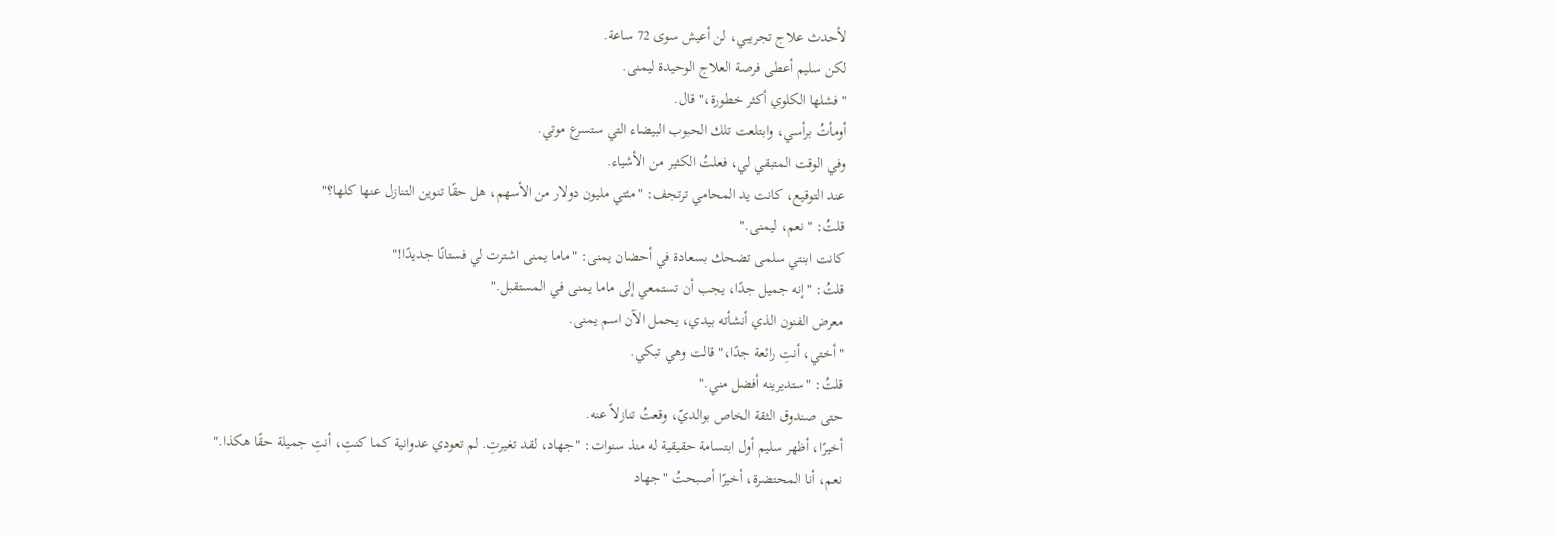لأحدث علاج تجريبي، لن أعيش سوى 72 ساعة.
لكن سليم أعطى فرصة العلاج الوحيدة ليمنى.
"فشلها الكلوي أكثر خطورة،" قال.
أومأتُ برأسي، وابتلعت تلك الحبوب البيضاء التي ستسرع موتي.
وفي الوقت المتبقي لي، فعلتُ الكثير من الأشياء.
عند التوقيع، كانت يد المحامي ترتجف: "مئتي مليون دولار من الأسهم، هل حقًا تنوين التنازل عنها كلها؟"
قلتُ: "نعم، ليمنى."
كانت ابنتي سلمى تضحك بسعادة في أحضان يمنى: "ماما يمنى اشترت لي فستانًا جديدًا!"
قلتُ: "إنه جميل جدًا، يجب أن تستمعي إلى ماما يمنى في المستقبل."
معرض الفنون الذي أنشأته بيدي، يحمل الآن اسم يمنى.
"أختي، أنتِ رائعة جدًا،" قالت وهي تبكي.
قلتُ: "ستديرينه أفضل مني."
حتى صندوق الثقة الخاص بوالديّ، وقعتُ تنازلاً عنه.
أخيرًا، أظهر سليم أول ابتسامة حقيقية له منذ سنوات: "جهاد، لقد تغيرتِ. لم تعودي عدوانية كما كنتِ، أنتِ جميلة حقًا هكذا."
نعم، أنا المحتضرة، أخيرًا أصبحتُ "جهاد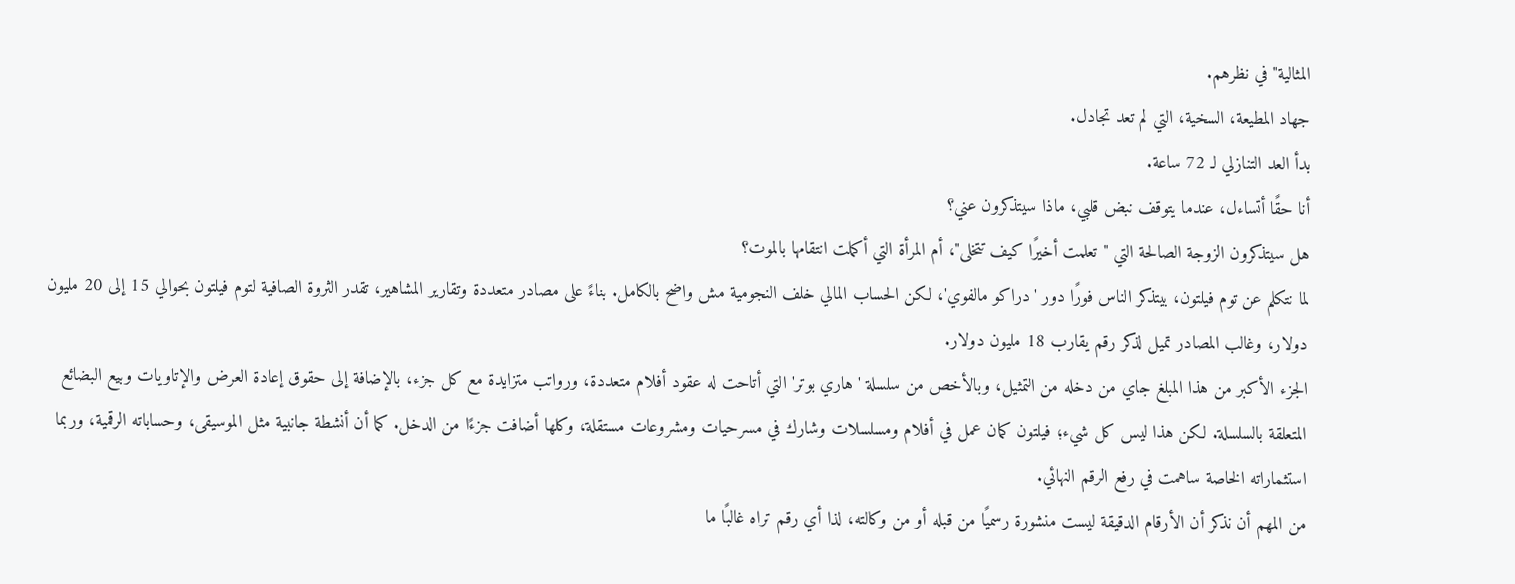المثالية" في نظرهم.
جهاد المطيعة، السخية، التي لم تعد تجادل.
بدأ العد التنازلي لـ 72 ساعة.
أنا حقًا أتساءل، عندما يتوقف نبض قلبي، ماذا سيتذكرون عني؟
هل سيتذكرون الزوجة الصالحة التي "تعلمت أخيرًا كيف تتخلى"، أم المرأة التي أكملت انتقامها بالموت؟
لما نتكلم عن توم فيلتون، بيتذكر الناس فورًا دور 'دراكو مالفوي'، لكن الحساب المالي خلف النجومية مش واضح بالكامل. بناءً على مصادر متعددة وتقارير المشاهير، تقدر الثروة الصافية لتوم فيلتون بحوالي 15 إلى 20 مليون دولار، وغالب المصادر تميل لذكر رقم يقارب 18 مليون دولار.
الجزء الأكبر من هذا المبلغ جاي من دخله من التمثيل، وبالأخص من سلسلة 'هاري بوتر' التي أتاحت له عقود أفلام متعددة، ورواتب متزايدة مع كل جزء، بالإضافة إلى حقوق إعادة العرض والإتاويات وبيع البضائع المتعلقة بالسلسلة. لكن هذا ليس كل شيء؛ فيلتون كمان عمل في أفلام ومسلسلات وشارك في مسرحيات ومشروعات مستقلة، وكلها أضافت جزءًا من الدخل. كما أن أنشطة جانبية مثل الموسيقى، وحساباته الرقمية، وربما استثماراته الخاصة ساهمت في رفع الرقم النهائي.
من المهم أن نذكر أن الأرقام الدقيقة ليست منشورة رسميًا من قبله أو من وكالته، لذا أي رقم تراه غالبًا ما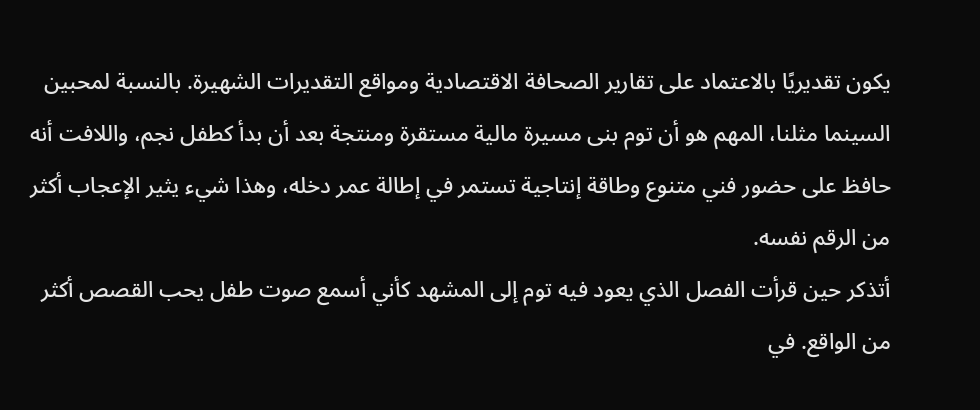يكون تقديريًا بالاعتماد على تقارير الصحافة الاقتصادية ومواقع التقديرات الشهيرة. بالنسبة لمحبين السينما مثلنا، المهم هو أن توم بنى مسيرة مالية مستقرة ومنتجة بعد أن بدأ كطفل نجم، واللافت أنه حافظ على حضور فني متنوع وطاقة إنتاجية تستمر في إطالة عمر دخله، وهذا شيء يثير الإعجاب أكثر من الرقم نفسه.
أتذكر حين قرأت الفصل الذي يعود فيه توم إلى المشهد كأني أسمع صوت طفل يحب القصص أكثر من الواقع. في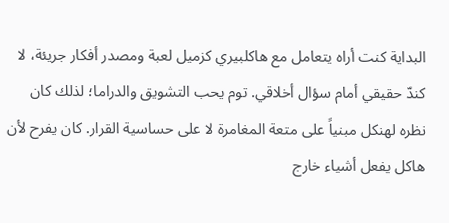البداية كنت أراه يتعامل مع هاكلبيري كزميل لعبة ومصدر أفكار جريئة، لا كندّ حقيقي أمام سؤال أخلاقي. توم يحب التشويق والدراما؛ لذلك كان نظره لهنكل مبنياً على متعة المغامرة لا على حساسية القرار. كان يفرح لأن هاكل يفعل أشياء خارج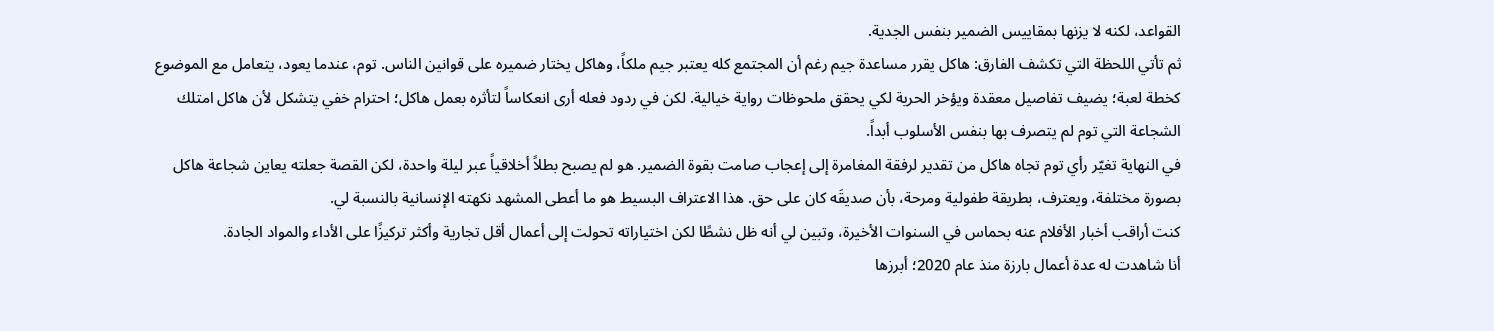القواعد، لكنه لا يزنها بمقاييس الضمير بنفس الجدية.
ثم تأتي اللحظة التي تكشف الفارق: هاكل يقرر مساعدة جيم رغم أن المجتمع كله يعتبر جيم ملكاً، وهاكل يختار ضميره على قوانين الناس. توم، عندما يعود، يتعامل مع الموضوع كخطة لعبة؛ يضيف تفاصيل معقدة ويؤخر الحرية لكي يحقق ملحوظات رواية خيالية. لكن في ردود فعله أرى انعكاساً لتأثره بعمل هاكل؛ احترام خفي يتشكل لأن هاكل امتلك الشجاعة التي توم لم يتصرف بها بنفس الأسلوب أبداً.
في النهاية تغيّر رأي توم تجاه هاكل من تقدير لرفقة المغامرة إلى إعجاب صامت بقوة الضمير. هو لم يصبح بطلاً أخلاقياً عبر ليلة واحدة، لكن القصة جعلته يعاين شجاعة هاكل بصورة مختلفة، ويعترف، بطريقة طفولية ومرحة، بأن صديقَه كان على حق. هذا الاعتراف البسيط هو ما أعطى المشهد نكهته الإنسانية بالنسبة لي.
كنت أراقب أخبار الأفلام عنه بحماس في السنوات الأخيرة، وتبين لي أنه ظل نشطًا لكن اختياراته تحولت إلى أعمال أقل تجارية وأكثر تركيزًا على الأداء والمواد الجادة.
أنا شاهدت له عدة أعمال بارزة منذ عام 2020؛ أبرزها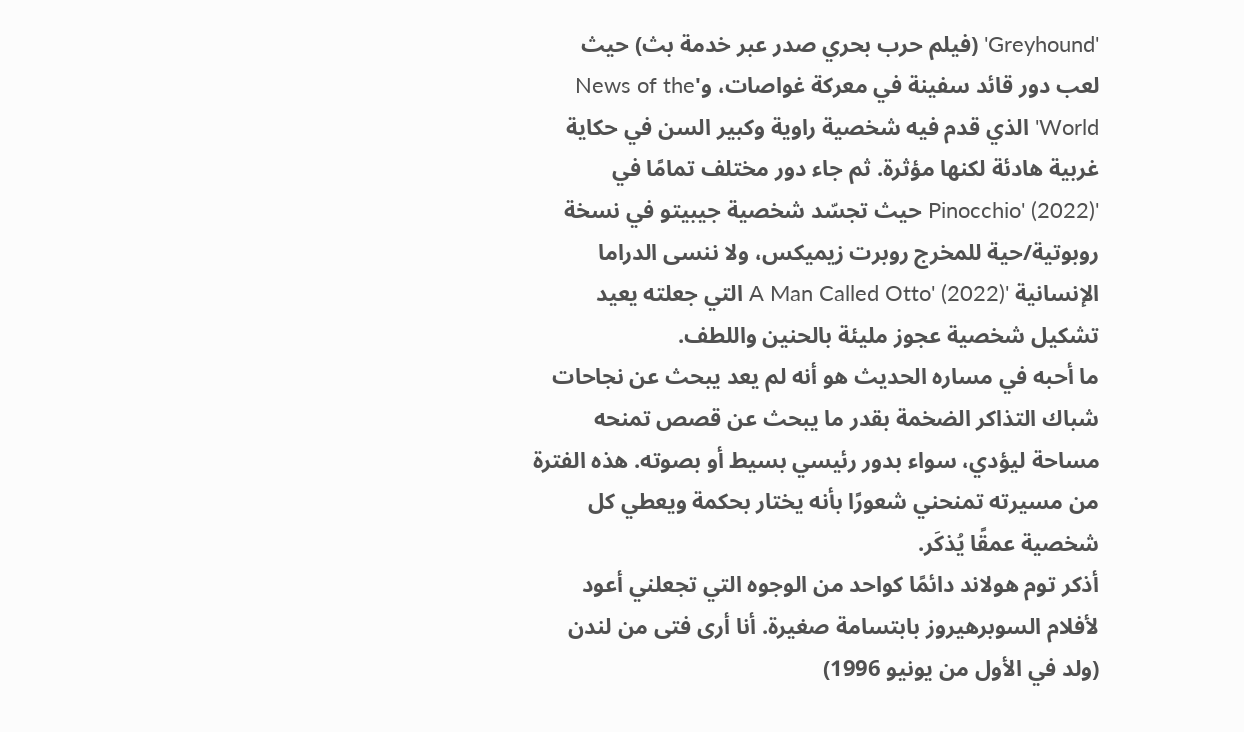'Greyhound' (فيلم حرب بحري صدر عبر خدمة بث) حيث لعب دور قائد سفينة في معركة غواصات، و'News of the World' الذي قدم فيه شخصية راوية وكبير السن في حكاية غربية هادئة لكنها مؤثرة. ثم جاء دور مختلف تمامًا في 'Pinocchio' (2022) حيث تجسّد شخصية جيبيتو في نسخة روبوتية/حية للمخرج روبرت زيميكس، ولا ننسى الدراما الإنسانية 'A Man Called Otto' (2022) التي جعلته يعيد تشكيل شخصية عجوز مليئة بالحنين واللطف.
ما أحبه في مساره الحديث هو أنه لم يعد يبحث عن نجاحات شباك التذاكر الضخمة بقدر ما يبحث عن قصص تمنحه مساحة ليؤدي، سواء بدور رئيسي بسيط أو بصوته. هذه الفترة من مسيرته تمنحني شعورًا بأنه يختار بحكمة ويعطي كل شخصية عمقًا يُذكَر.
أذكر توم هولاند دائمًا كواحد من الوجوه التي تجعلني أعود لأفلام السوبرهيروز بابتسامة صغيرة. أنا أرى فتى من لندن (ولد في الأول من يونيو 1996)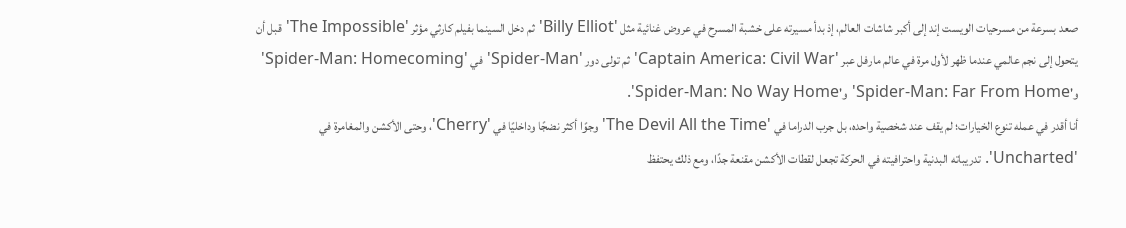صعد بسرعة من مسرحيات الويست إند إلى أكبر شاشات العالم، إذ بدأ مسيرته على خشبة المسرح في عروض غنائية مثل 'Billy Elliot' ثم دخل السينما بفيلم كارثي مؤثر 'The Impossible' قبل أن يتحول إلى نجم عالمي عندما ظهر لأول مرة في عالم مارفل عبر 'Captain America: Civil War' ثم تولى دور 'Spider-Man' في 'Spider-Man: Homecoming' و'Spider-Man: Far From Home' و'Spider-Man: No Way Home'.
أنا أقدر في عمله تنوع الخيارات؛ لم يقف عند شخصية واحده، بل جرب الدراما في 'The Devil All the Time' وجوًا أكثر نضجًا وداخليًا في 'Cherry'، وحتى الأكشن والمغامرة في 'Uncharted'. تدريباته البدنية واحترافيته في الحركة تجعل لقطات الأكشن مقنعة جدًا، ومع ذلك يحتفظ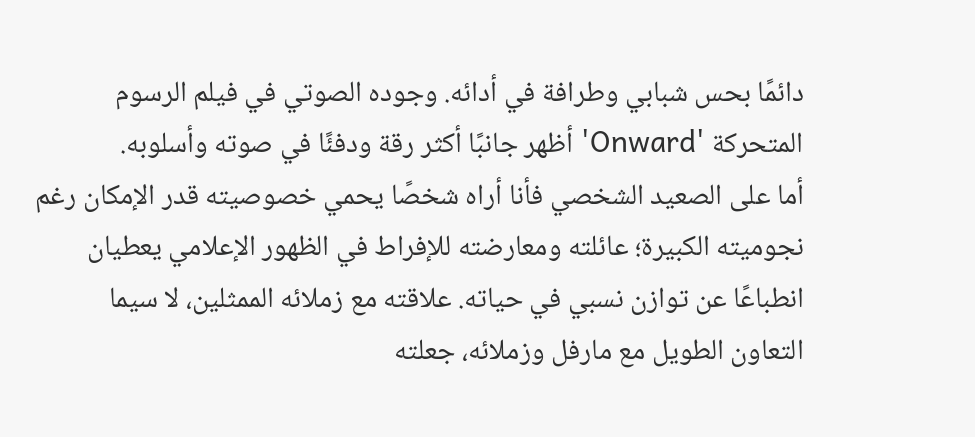دائمًا بحس شبابي وطرافة في أدائه. وجوده الصوتي في فيلم الرسوم المتحركة 'Onward' أظهر جانبًا أكثر رقة ودفئًا في صوته وأسلوبه.
أما على الصعيد الشخصي فأنا أراه شخصًا يحمي خصوصيته قدر الإمكان رغم نجوميته الكبيرة؛ عائلته ومعارضته للإفراط في الظهور الإعلامي يعطيان انطباعًا عن توازن نسبي في حياته. علاقته مع زملائه الممثلين، لا سيما التعاون الطويل مع مارفل وزملائه، جعلته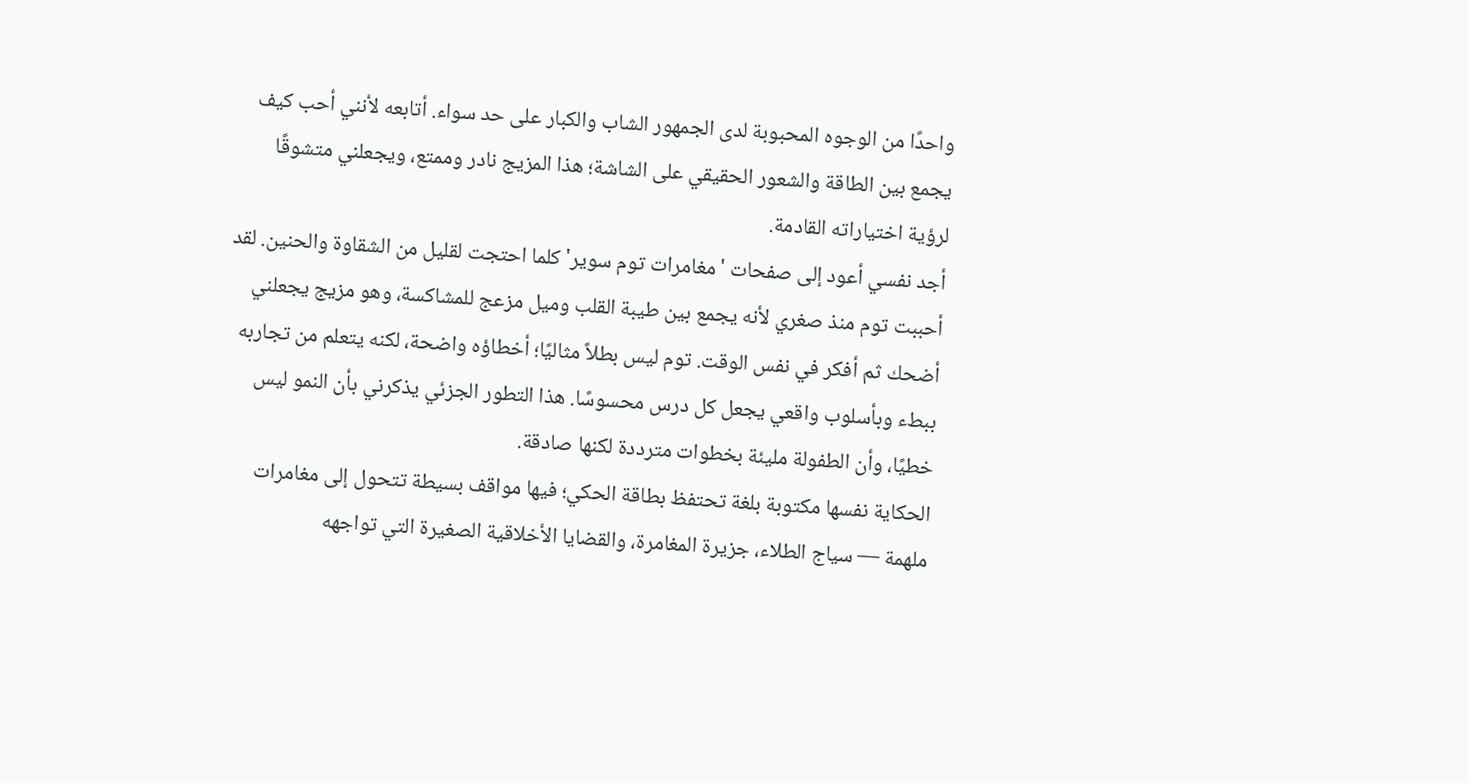واحدًا من الوجوه المحبوبة لدى الجمهور الشاب والكبار على حد سواء. أتابعه لأنني أحب كيف يجمع بين الطاقة والشعور الحقيقي على الشاشة؛ هذا المزيج نادر وممتع، ويجعلني متشوقًا لرؤية اختياراته القادمة.
أجد نفسي أعود إلى صفحات 'مغامرات توم سوير' كلما احتجت لقليل من الشقاوة والحنين. لقد أحببت توم منذ صغري لأنه يجمع بين طيبة القلب وميل مزعج للمشاكسة، وهو مزيج يجعلني أضحك ثم أفكر في نفس الوقت. توم ليس بطلاً مثاليًا؛ أخطاؤه واضحة، لكنه يتعلم من تجاربه ببطء وبأسلوب واقعي يجعل كل درس محسوسًا. هذا التطور الجزئي يذكرني بأن النمو ليس خطيًا، وأن الطفولة مليئة بخطوات مترددة لكنها صادقة.
الحكاية نفسها مكتوبة بلغة تحتفظ بطاقة الحكي؛ فيها مواقف بسيطة تتحول إلى مغامرات ملهمة — سياج الطلاء، جزيرة المغامرة، والقضايا الأخلاقية الصغيرة التي تواجهه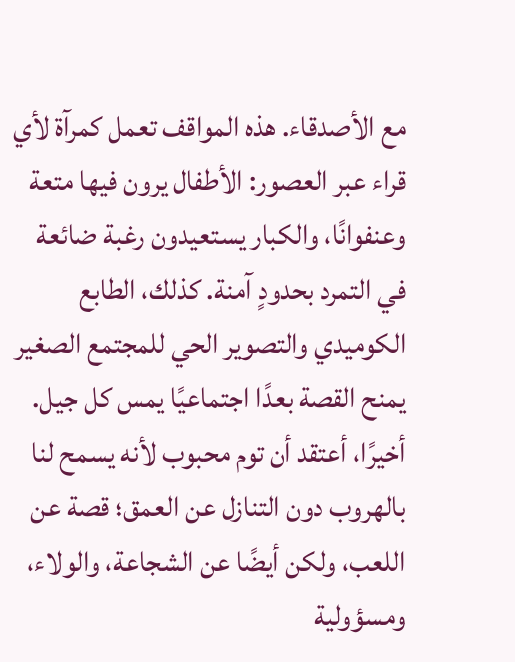مع الأصدقاء. هذه المواقف تعمل كمرآة لأي قراء عبر العصور: الأطفال يرون فيها متعة وعنفوانًا، والكبار يستعيدون رغبة ضائعة في التمرد بحدودٍ آمنة. كذلك، الطابع الكوميدي والتصوير الحي للمجتمع الصغير يمنح القصة بعدًا اجتماعيًا يمس كل جيل.
أخيرًا، أعتقد أن توم محبوب لأنه يسمح لنا بالهروب دون التنازل عن العمق؛ قصة عن اللعب، ولكن أيضًا عن الشجاعة، والولاء، ومسؤولية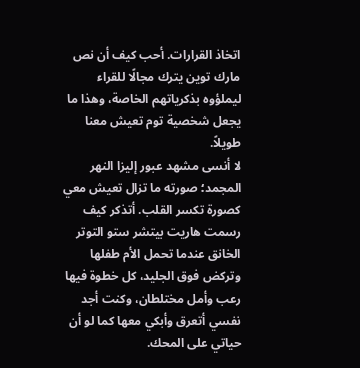اتخاذ القرارات. أحب كيف أن نص مارك توين يترك مجالًا للقراء ليملؤوه بذكرياتهم الخاصة، وهذا ما يجعل شخصية توم تعيش معنا طويلاً.
لا أنسى مشهد عبور إليزا النهر المجمد؛ صورته ما تزال تعيش معي كصورة تكسر القلب. أتذكر كيف رسمت هاريت بيتشر ستو التوتر الخانق عندما تحمل الأم طفلها وتركض فوق الجليد، كل خطوة فيها رعب وأمل مختلطان، وكنت أجد نفسي أتعرق وأبكي معها كما لو أن حياتي على المحك.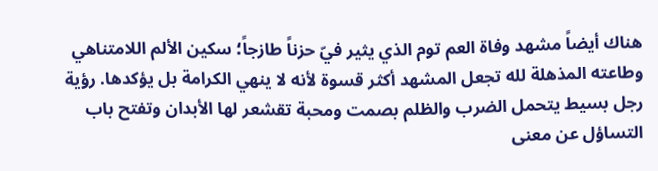هناك أيضاً مشهد وفاة العم توم الذي يثير فيّ حزناً طازجاً؛ سكين الألم اللامتناهي وطاعته المذهلة لله تجعل المشهد أكثر قسوة لأنه لا ينهي الكرامة بل يؤكدها. رؤية رجل بسيط يتحمل الضرب والظلم بصمت ومحبة تقشعر لها الأبدان وتفتح باب التساؤل عن معنى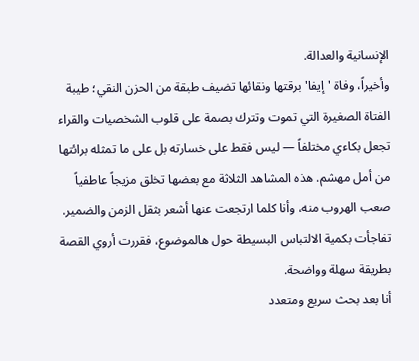الإنسانية والعدالة.
وأخيراً، وفاة 'إيفا' برقتها ونقائها تضيف طبقة من الحزن النقي؛ طيبة الفتاة الصغيرة التي تموت وتترك بصمة على قلوب الشخصيات والقراء تجعل بكاءي مختلفاً — ليس فقط على خسارته بل على ما تمثله برائتها من أمل مهشم. هذه المشاهد الثلاثة مع بعضها تخلق مزيجاً عاطفياً صعب الهروب منه، وأنا كلما ارتجعت عنها أشعر بثقل الزمن والضمير.
تفاجأت بكمية الالتباس البسيطة حول هالموضوع، فقررت أروي القصة بطريقة سهلة وواضحة.
أنا بعد بحث سريع ومتعدد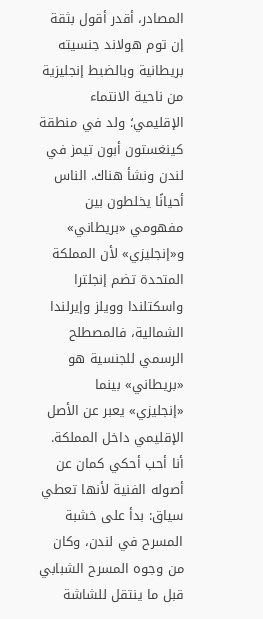المصادر، أقدر أقول بثقة إن توم هولاند جنسيته بريطانية وبالضبط إنجليزية من ناحية الانتماء الإقليمي؛ ولد في منطقة كينغستون أبون تيمز في لندن ونشأ هناك. الناس أحيانًا يخلطون بين مفهومي «بريطاني» و«إنجليزي» لأن المملكة المتحدة تضم إنجلترا واسكتلندا وويلز وإيرلندا الشمالية، فالمصطلح الرسمي للجنسية هو «بريطاني» بينما «إنجليزي» يعبر عن الأصل الإقليمي داخل المملكة.
أنا أحب أحكي كمان عن أصوله الفنية لأنها تعطي سياق: بدأ على خشبة المسرح في لندن، وكان من وجوه المسرح الشبابي قبل ما ينتقل للشاشة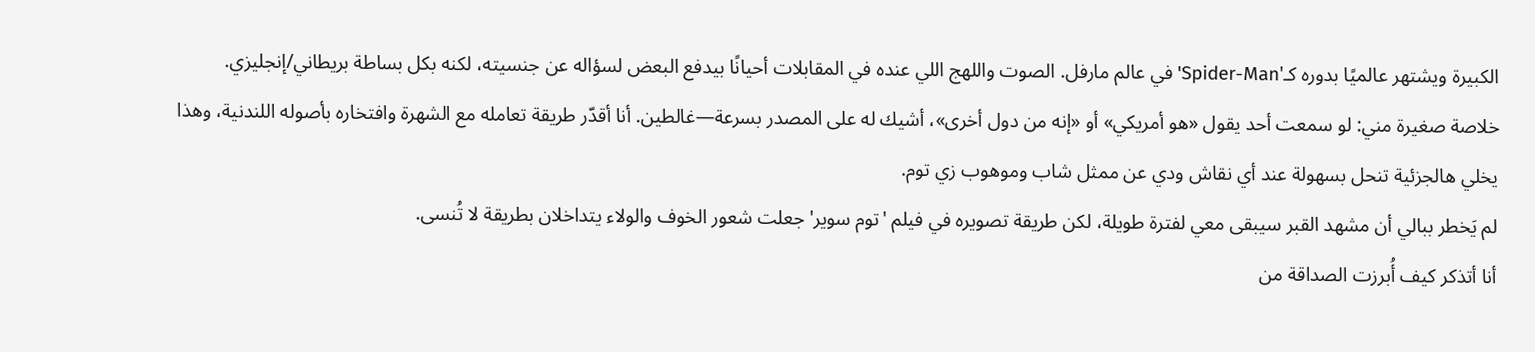الكبيرة ويشتهر عالميًا بدوره كـ'Spider-Man' في عالم مارفل. الصوت واللهج اللي عنده في المقابلات أحيانًا بيدفع البعض لسؤاله عن جنسيته، لكنه بكل بساطة بريطاني/إنجليزي.
خلاصة صغيرة مني: لو سمعت أحد يقول «هو أمريكي» أو «إنه من دول أخرى»، أشيك له على المصدر بسرعة—غالطين. أنا أقدّر طريقة تعامله مع الشهرة وافتخاره بأصوله اللندنية، وهذا يخلي هالجزئية تنحل بسهولة عند أي نقاش ودي عن ممثل شاب وموهوب زي توم.
لم يَخطر ببالي أن مشهد القبر سيبقى معي لفترة طويلة، لكن طريقة تصويره في فيلم 'توم سوير' جعلت شعور الخوف والولاء يتداخلان بطريقة لا تُنسى.
أنا أتذكر كيف أُبرزت الصداقة من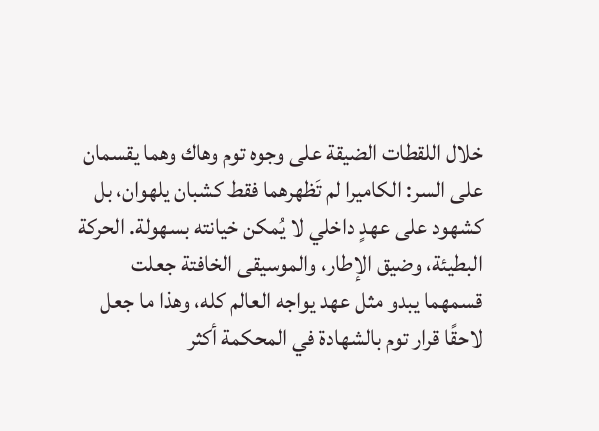خلال اللقطات الضيقة على وجوه توم وهاك وهما يقسمان على السر: الكاميرا لم تَظهرهما فقط كشبان يلهوان، بل كشهود على عهدٍ داخلي لا يُمكن خيانته بسهولة. الحركة البطيئة، وضيق الإطار، والموسيقى الخافتة جعلت قسمهما يبدو مثل عهد يواجه العالم كله، وهذا ما جعل لاحقًا قرار توم بالشهادة في المحكمة أكثر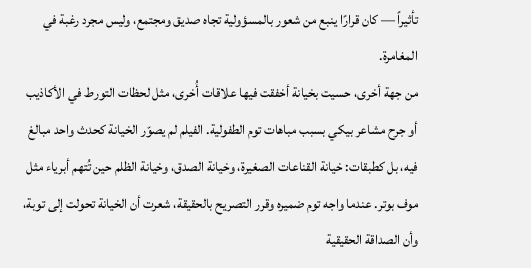تأثيراً — كان قرارًا ينبع من شعور بالمسؤولية تجاه صديق ومجتمع، وليس مجرد رغبة في المغامرة.
من جهة أخرى، حسيت بخيانة أخفقت فيها علاقات أُخرى، مثل لحظات التورط في الأكاذيب أو جرح مشاعر بيكي بسبب مباهات توم الطفولية. الفيلم لم يصوّر الخيانة كحدث واحد مبالغ فيه، بل كطبقات: خيانة القناعات الصغيرة، وخيانة الصدق، وخيانة الظلم حين تُتهم أبرياء مثل موف بوتر. عندما واجه توم ضميره وقرر التصريح بالحقيقة، شعرت أن الخيانة تحولت إلى توبة، وأن الصداقة الحقيقية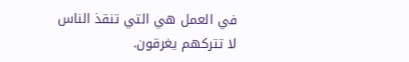في العمل هي التي تنقذ الناس لا تتركهم يغرقون.